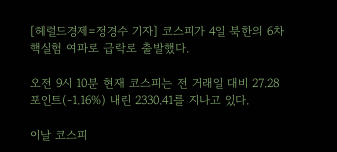[헤럴드경제=정경수 기자] 코스피가 4일 북한의 6차 핵실험 여파로 급락로 출발했다.

오전 9시 10분 현재 코스피는 전 거래일 대비 27.28포인트(-1.16%) 내린 2330.41를 지나고 있다.

이날 코스피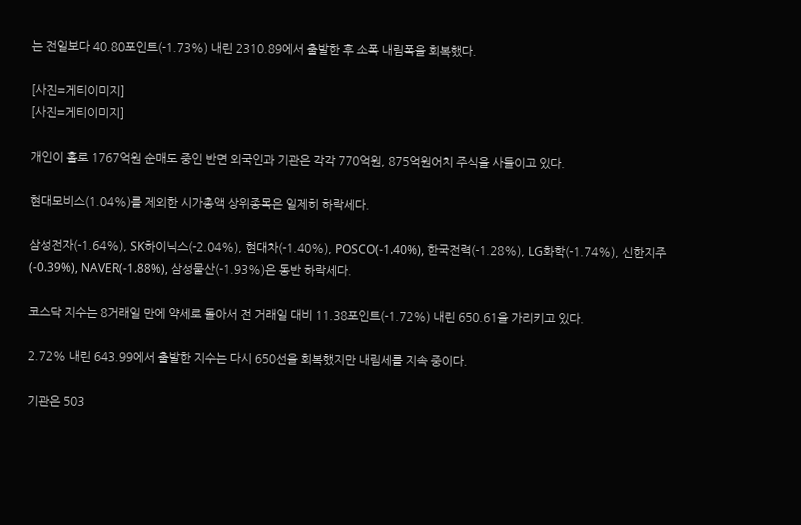는 전일보다 40.80포인트(-1.73%) 내린 2310.89에서 출발한 후 소폭 내림폭을 회복했다.

[사진=게티이미지]
[사진=게티이미지]

개인이 홀로 1767억원 순매도 중인 반면 외국인과 기관은 각각 770억원, 875억원어치 주식을 사들이고 있다.

현대모비스(1.04%)를 제외한 시가총액 상위종목은 일제히 하락세다.

삼성전자(-1.64%), SK하이닉스(-2.04%), 현대차(-1.40%), POSCO(-1.40%), 한국전력(-1.28%), LG화학(-1.74%), 신한지주(-0.39%), NAVER(-1.88%), 삼성물산(-1.93%)은 동반 하락세다.

코스닥 지수는 8거래일 만에 약세로 돌아서 전 거래일 대비 11.38포인트(-1.72%) 내린 650.61을 가리키고 있다.

2.72% 내린 643.99에서 출발한 지수는 다시 650선을 회복했지만 내림세를 지속 중이다.

기관은 503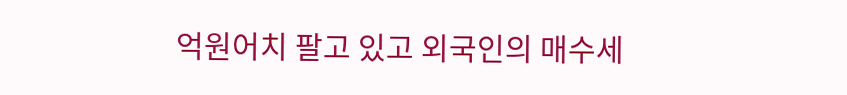억원어치 팔고 있고 외국인의 매수세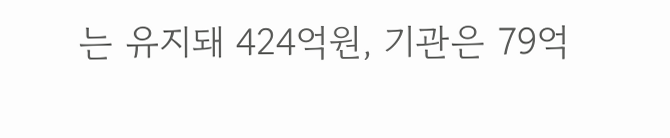는 유지돼 424억원, 기관은 79억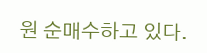원 순매수하고 있다.